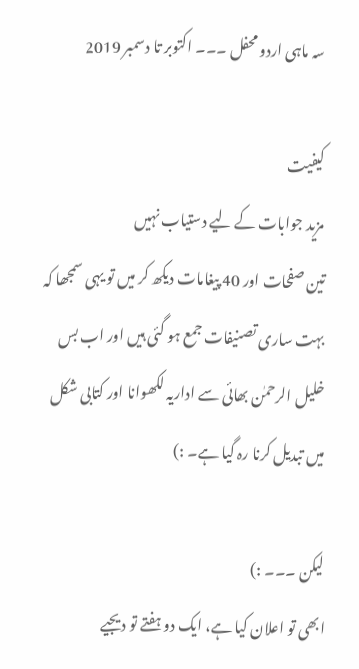سہ ماہی اردو محفل ۔۔۔ اکتوبر تا دسمبر 2019

کیفیت
مزید جوابات کے لیے دستیاب نہیں
تین صفحات اور 40 پیغامات دیکھ کر میں تو یہی سمجھا کہ بہت ساری تصنیفات جمع ہو گئی ہیں اور اب بس خلیل الرحمٰن بھائی سے اداریہ لکھوانا اور کتابی شکل میں تبدیل کرنا رہ گیا ہے۔ :)

لیکن ۔۔۔ :)
ابھی تو اعلان کیا ہے، ایک دو ہفتے تو دیجیے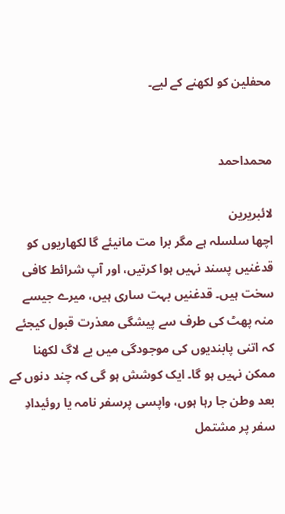محفلین کو لکھنے کے لیے۔


محمداحمد

لائبریرین
اچھا سلسلہ ہے مگر برا مت مانیئے گا لکھاریوں کو قدغنیں پسند نہیں ہوا کرتیں، اور آپ شرائط کافی سخت ہیں۔ قدغنیں بہت ساری ہیں، میرے جیسے منہ پھٹ کی طرف سے پیشگی معذرت قبول کیجئے کہ اتنی پابندیوں کی موجودگی میں بے لاگ لکھنا ممکن نہیں ہو گا۔ ایک کوشش ہو گی کہ چند دنوں کے بعد وطن جا رہا ہوں، واپسی پرسفر نامہ یا روئیدادِ سفر پر مشتمل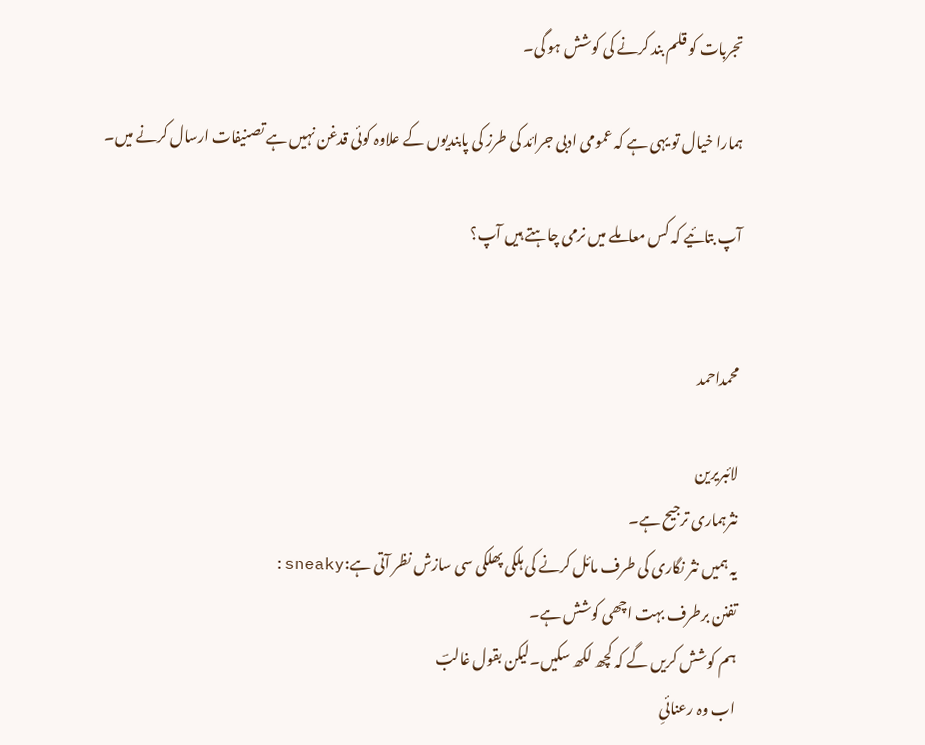تجربات کو قلم بند کرنے کی کوشش ہو گی۔

ہمارا خیال تو یہی ہے کہ عمومی ادبی جرائد کی طرز کی پابندیوں کے علاوہ کوئی قدغن نہیں ہے تصنیفات ارسال کرنے میں۔

آپ بتائیے کہ کس معاملے میں نرمی چاہتے ہیں آپ؟


محمداحمد

لائبریرین
نثرہماری ترجیح ہے۔
یہ ہمیں نثر نگاری کی طرف مائل کرنے کی ہلکی پھلکی سی سازش نظر آتی ہے:sneaky:
تفنن برطرف بہت اچھی کوشش ہے۔
ہم کوشش کریں گے کہ کچھ لکھ سکیں۔لیکن بقول غالبؔ
اب وہ رعنائیِ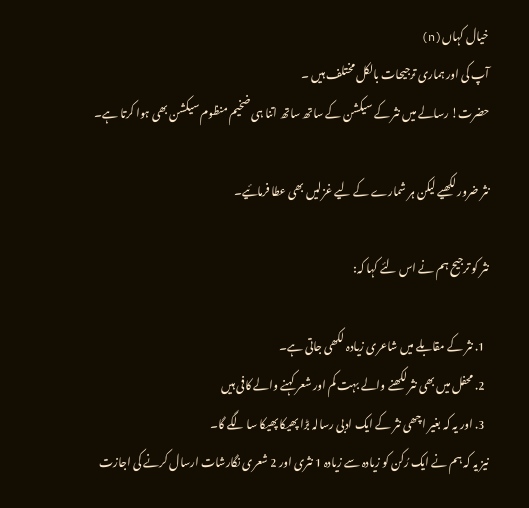خیال کہاں(n)
آپ کی اور ہماری ترجیحات بالکل مختلف ہیں ۔
حضرت! رسالے میں نثر کے سیکشن کے ساتھ ساتھ اتنا ہی ضخیم منظوم سیکشن بھی ہوا کرتا ہے۔

نثر ضرور لکھیے لیکن ہر شمارے کے لیے غزلیں بھی عطا فرمائیے۔

نثر کو ترجیح ہم نے اس لئے کہا کہ:

  1. نثر کے مقابلے میں شاعری زیادہ لکھی جاتی ہے۔
  2. محفل میں بھی نثر لکھنے والے بہت کم اور شعر کہنے والے کافی ہیں
  3. اور یہ کہ بغیر اچھی نثر کے ایک ادبی رسالہ بڑا پھیکا پھیکا سا لگے گا۔
نیز یہ کہ ہم نے ایک رُکن کو زیادہ سے زیادہ 1 نثری اور 2 شعری نگارشات ارسال کرنے کی اجازت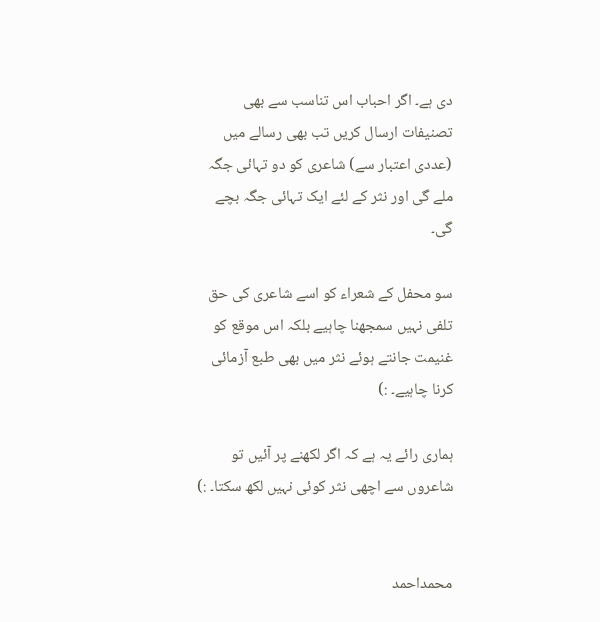دی ہے۔ اگر احباب اس تناسب سے بھی تصنیفات ارسال کریں تب بھی رسالے میں (عددی اعتبار سے) شاعری کو دو تہائی جگہ ملے گی اور نثر کے لئے ایک تہائی جگہ بچے گی۔

سو محفل کے شعراء کو اسے شاعری کی حق تلفی نہیں سمجھنا چاہیے بلکہ اس موقع کو غنیمت جانتے ہوئے نثر میں بھی طبع آزمائی کرنا چاہیے۔ :)

ہماری رائے یہ ہے کہ اگر لکھنے پر آئیں تو شاعروں سے اچھی نثر کوئی نہیں لکھ سکتا۔ :)


محمداحمد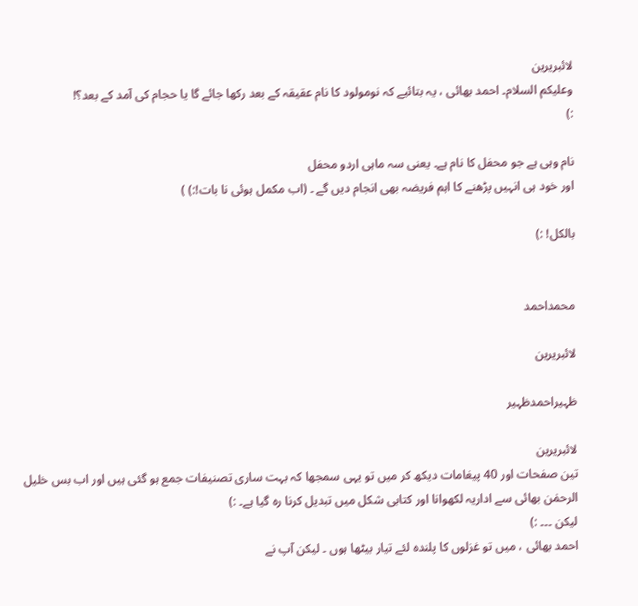لائبریرین
وعلیکم السلام۔ احمد بھائی ، یہ بتائیے کہ نومولود کا نام عقیقہ کے بعد رکھا جائے گا یا حجام کی آمد کے بعد؟!
:)

نام وہی ہے جو محفل کا نام ہے۔ یعنی سہ ماہی اردو محفل
اور خود ہی انہیں پڑھنے کا اہم فریضہ بھی انجام دیں گے ۔ (اب مکمل ہوئی نا بات!:) )

بالکل! :)


محمداحمد

لائبریرین

ظہیراحمدظہیر

لائبریرین
تین صفحات اور 40 پیغامات دیکھ کر میں تو یہی سمجھا کہ بہت ساری تصنیفات جمع ہو گئی ہیں اور اب بس خلیل الرحمٰن بھائی سے اداریہ لکھوانا اور کتابی شکل میں تبدیل کرنا رہ گیا ہے۔ :)
لیکن ۔۔۔ :)
احمد بھائی ، میں تو غزلوں کا پلندہ لئے تیار بیٹھا ہوں ۔ لیکن آپ نے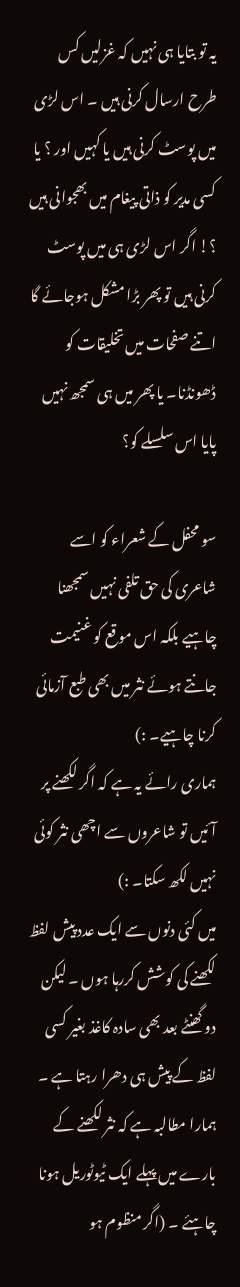یہ تو بتایا ہی نہیں کہ غزلیں کس طرح ارسال کرنی ہیں ۔ اس لڑی میں پوسٹ کرنی ہیں یا کہیں اور ؟ یا کسی مدیر کو ذاتی پیغام میں بھجوانی ہیں ؟! اگر اس لڑی ہی میں پوسٹ کرنی ہیں تو پھر بڑا مشکل ہوجائے گا اتنے صفحات میں تخلیقات کو ڈھونڈنا۔ یا پھر میں ہی سمجھ نہیں پایا اس سلسلے کو؟

سو محفل کے شعراء کو اسے شاعری کی حق تلفی نہیں سمجھنا چاہیے بلکہ اس موقع کو غنیمت جانتے ہوئے نثر میں بھی طبع آزمائی کرنا چاہیے۔ :)
ہماری رائے یہ ہے کہ اگر لکھنے پر آئیں تو شاعروں سے اچھی نثر کوئی نہیں لکھ سکتا۔ :)
میں کئی دنوں سے ایک عدد پیش لفظ لکھنے کی کوشش کررہا ہوں ۔ لیکن دو گھنٹے بعد بھی سادہ کاغذ بغیر کسی لفظ کے پیش ہی دھرا رہتا ہے ۔ ہمارا مطالبہ ہے کہ نثر لکھنے کے بارے میں پہلے ایک ٹیوٹوریل ہونا چاہئے ۔ (اگر منظوم ہو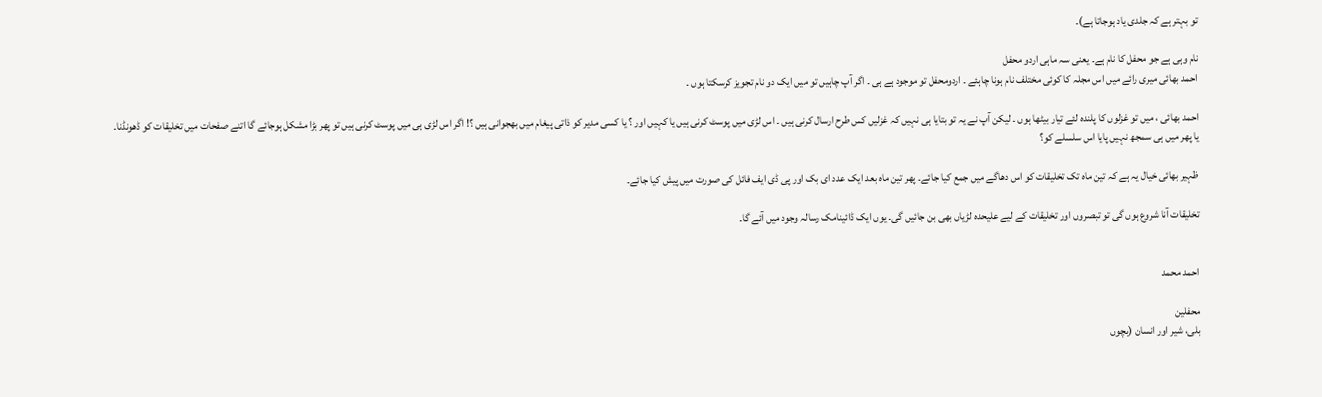تو بہتر ہے کہ جلدی یاد ہوجاتا ہے)۔

نام وہی ہے جو محفل کا نام ہے۔ یعنی سہ ماہی اردو محفل
احمد بھائی میری رائے میں اس مجلہ کا کوئی مختلف نام ہونا چاہئے ۔ اردومحفل تو موجود ہے ہی ۔ اگر آپ چاہیں تو میں ایک دو نام تجویز کرسکتا ہوں ۔

احمد بھائی ، میں تو غزلوں کا پلندہ لئے تیار بیٹھا ہوں ۔ لیکن آپ نے یہ تو بتایا ہی نہیں کہ غزلیں کس طرح ارسال کرنی ہیں ۔ اس لڑی میں پوسٹ کرنی ہیں یا کہیں اور ؟ یا کسی مدیر کو ذاتی پیغام میں بھجوانی ہیں ؟! اگر اس لڑی ہی میں پوسٹ کرنی ہیں تو پھر بڑا مشکل ہوجائے گا اتنے صفحات میں تخلیقات کو ڈھونڈنا۔ یا پھر میں ہی سمجھ نہیں پایا اس سلسلے کو؟

ظہیر بھائی خیال یہ ہے کہ تین ماہ تک تخلیقات کو اس دھاگے میں جمع کیا جائے۔ پھر تین ماہ بعد ایک عدد ای بک اور پی ڈی ایف فائل کی صورت میں پیش کیا جائے۔

تخلیقات آنا شروع ہوں گی تو تبصروں اور تخلیقات کے لیے علیحدہ لڑیاں بھی بن جائیں گی۔ یوں ایک ڈائینامک رسالہ وجود میں آئے گا۔


احمد محمد

محفلین
بلی، شیر اور انسان (بچوں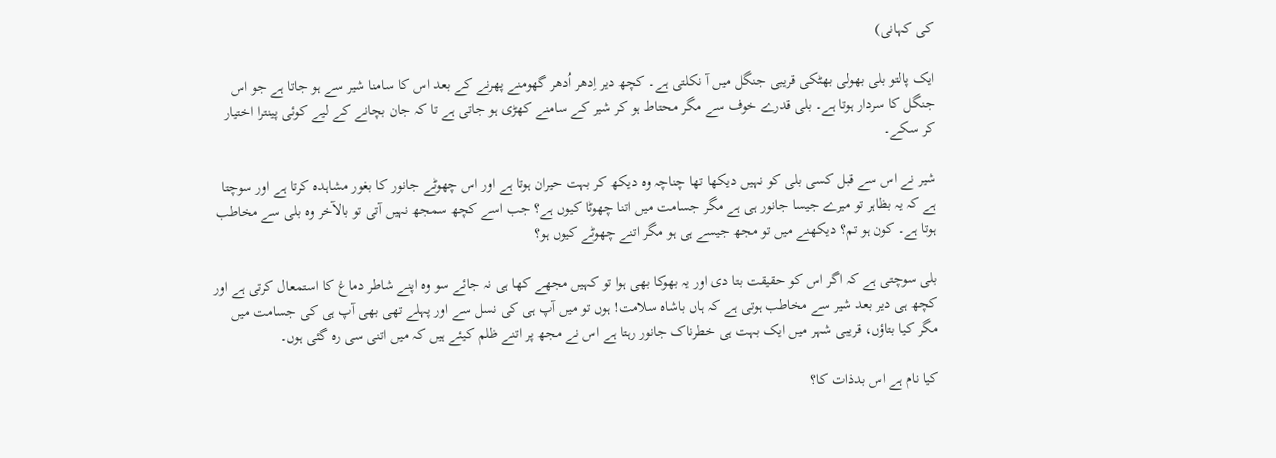کی کہانی)

ایک پالتو بلی بھولی بھٹکی قریبی جنگل میں آ نکلتی ہے۔ کچھ دیر اِدھر اُدھر گھومنے پھرنے کے بعد اس کا سامنا شیر سے ہو جاتا ہے جو اس جنگل کا سردار ہوتا ہے۔ بلی قدرے خوف سے مگر محتاط ہو کر شیر کے سامنے کھڑی ہو جاتی ہے تا کہ جان بچانے کے لیے کوئی پینترا اختیار کر سکے۔

شیر نے اس سے قبل کسی بلی کو نہیں دیکھا تھا چناچہ وہ دیکھ کر بہت حیران ہوتا ہے اور اس چھوٹے جانور کا بغور مشاہدہ کرتا ہے اور سوچتا ہے کہ یہ بظاہر تو میرے جیسا جانور ہی ہے مگر جسامت میں اتنا چھوٹا کیوں ہے؟ جب اسے کچھ سمجھ نہیں آتی تو بالآخر وہ بلی سے مخاطب ہوتا ہے۔ کون ہو تم؟ دیکھنے میں تو مجھ جیسے ہی ہو مگر اتنے چھوٹے کیوں ہو؟

بلی سوچتی ہے کہ اگر اس کو حقیقت بتا دی اور یہ بھوکا بھی ہوا تو کہیں مجھے کھا ہی نہ جائے سو وہ اپنے شاطر دماغ کا استمعال کرتی ہے اور کچھ ہی دیر بعد شیر سے مخاطب ہوتی ہے کہ ہاں باشاہ سلامت! ہوں تو میں آپ ہی کی نسل سے اور پہلے تھی بھی آپ ہی کی جسامت میں مگر کیا بتاؤں، قریبی شہر میں ایک بہت ہی خطرناک جانور رہتا ہے اس نے مجھ پر اتنے ظلم کیئے ہیں کہ میں اتنی سی رہ گئی ہوں۔

کیا نام ہے اس بدذات کا؟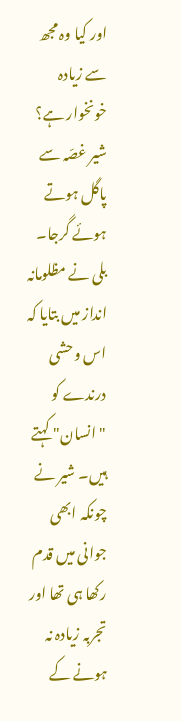اور کیا وہ مجھ سے زیادہ خونخوار ہے؟ شیر غصّہ سے پاگل ہوتے ہوئے گرجا۔ بلی نے مظلومانہ انداز میں بتایا کہ اس وحشی درندے کو "انسان" کہتے ہیں۔ شیر نے چونکہ ابھی جوانی میں قدم رکھا ہی تھا اور تجربہ زیادہ نہ ہونے کے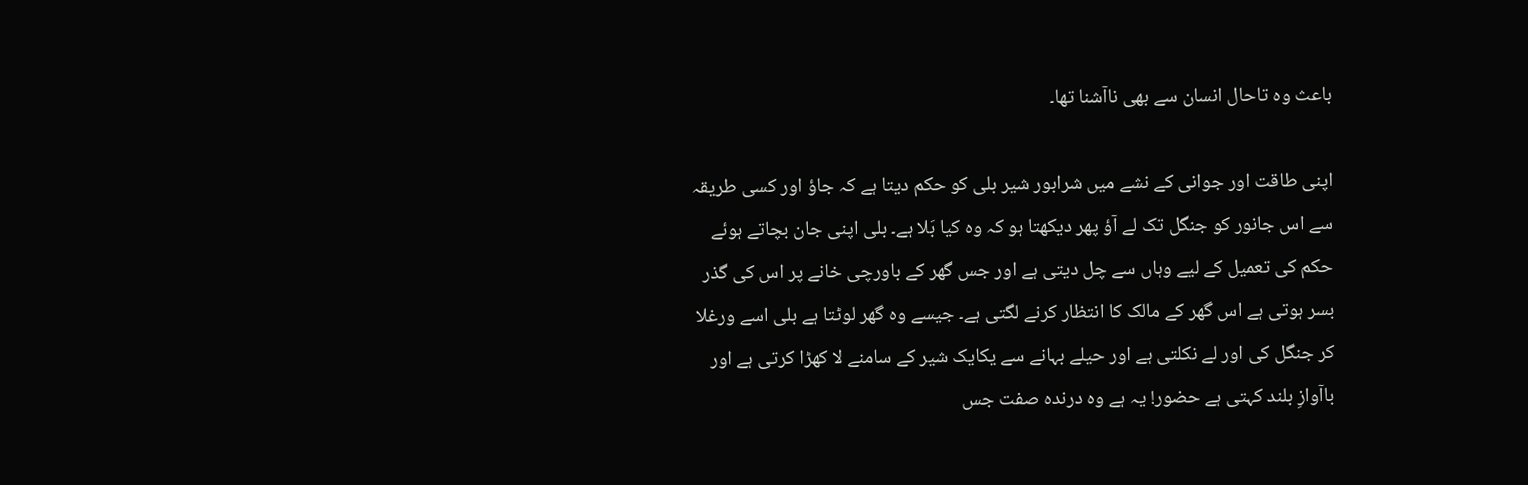باعث وہ تاحال انسان سے بھی ناآشنا تھا۔

اپنی طاقت اور جوانی کے نشے میں شرابور شیر بلی کو حکم دیتا ہے کہ جاؤ اور کسی طریقہ سے اس جانور کو جنگل تک لے آؤ پھر دیکھتا ہو کہ وہ کیا بَلا ہے۔ بلی اپنی جان بچاتے ہوئے حکم کی تعمیل کے لیے وہاں سے چل دیتی ہے اور جس گھر کے باورچی خانے پر اس کی گذر بسر ہوتی ہے اس گھر کے مالک کا انتظار کرنے لگتی ہے۔ جیسے وہ گھر لوٹتا ہے بلی اسے ورغلا کر جنگل کی اور لے نکلتی ہے اور حیلے بہانے سے یکایک شیر کے سامنے لا کھڑا کرتی ہے اور باآوازِ بلند کہتی ہے حضور! یہ ہے وہ درندہ صفت جس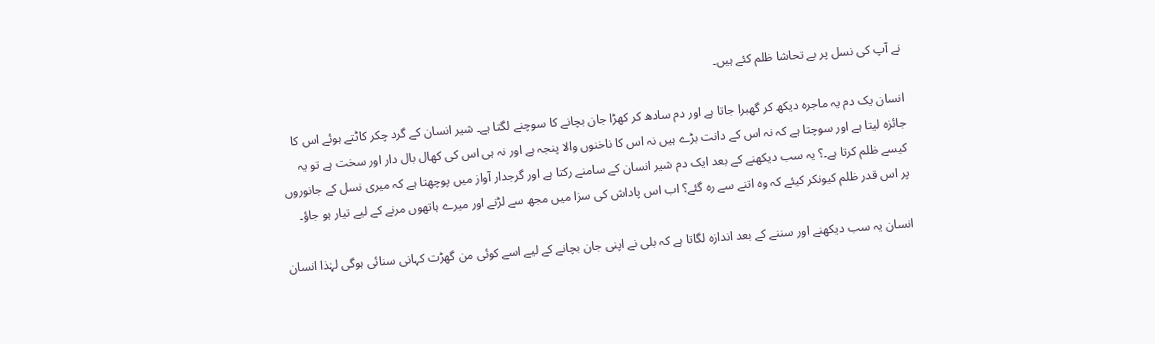نے آپ کی نسل پر بے تحاشا ظلم کئے ہیں۔

انسان یک دم یہ ماجرہ دیکھ کر گھبرا جاتا ہے اور دم سادھ کر کھڑا جان بچانے کا سوچنے لگتا ہے۔ شیر انسان کے گرد چکر کاٹتے ہوئے اس کا جائزہ لیتا ہے اور سوچتا ہے کہ نہ اس کے دانت بڑے ہیں نہ اس کا ناخنوں والا پنجہ ہے اور نہ ہی اس کی کھال بال دار اور سخت ہے تو یہ کیسے ظلم کرتا ہے۔؟ یہ سب دیکھنے کے بعد ایک دم شیر انسان کے سامنے رکتا ہے اور گرجدار آواز میں پوچھتا ہے کہ میری نسل کے جانوروں پر اس قدر ظلم کیونکر کیئے کہ وہ اتنے سے رہ گئے؟ اب اس پاداش کی سزا میں مجھ سے لڑنے اور میرے ہاتھوں مرنے کے لیے تیار ہو جاؤ۔

انسان یہ سب دیکھنے اور سننے کے بعد اندازہ لگاتا ہے کہ بلی نے اپنی جان بچانے کے لیے اسے کوئی من گھڑت کہانی سنائی ہوگی لہٰذا انسان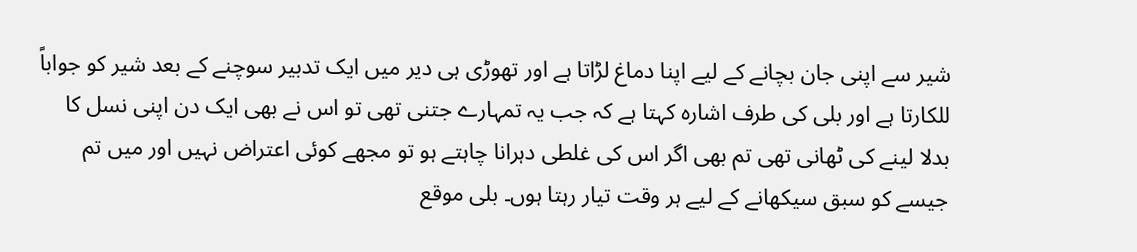شیر سے اپنی جان بچانے کے لیے اپنا دماغ لڑاتا ہے اور تھوڑی ہی دیر میں ایک تدبیر سوچنے کے بعد شیر کو جواباً للکارتا ہے اور بلی کی طرف اشارہ کہتا ہے کہ جب یہ تمہارے جتنی تھی تو اس نے بھی ایک دن اپنی نسل کا بدلا لینے کی ٹھانی تھی تم بھی اگر اس کی غلطی دہرانا چاہتے ہو تو مجھے کوئی اعتراض نہیں اور میں تم جیسے کو سبق سیکھانے کے لیے ہر وقت تیار رہتا ہوں۔ بلی موقع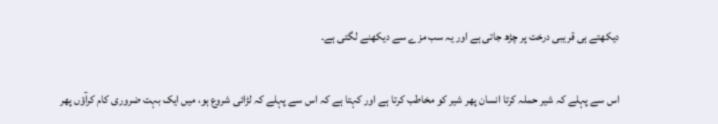دیکھتے ہی قریبی درخت پر چڑھ جاتی ہے اور یہ سب مزے سے دیکھنے لگتی ہے۔

اس سے پہلے کہ شیر حملہ کرتا انسان پھر شیر کو مخاطب کرتا ہے اور کہتا ہے کہ اس سے پہلے کہ لڑائی شروع ہو، میں ایک بہت ضروری کام کرآؤں پھر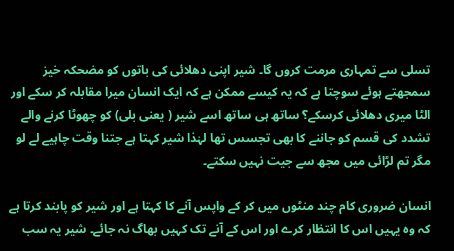تسلی سے تمہاری مرمت کروں گا۔ شیر اپنی دھلائی کی باتوں کو مضحکہ خیز سمجھتے ہوئے سوچتا ہے کہ یہ کیسے ممکن ہے کہ ایک انسان میرا مقابلہ کر سکے اور الٹا میری دھلائی کرسکے؟ ساتھ ہی ساتھ اسے شیر ( یعنی بلی) کو چھوٹا کرنے والے تشدد کی قسم کو جاننے کا بھی تجسس تھا لہٰذا شیر کہتا ہے جتنا وقت چاہیے لے لو مگر تم لڑائی میں مجھ سے جیت نہیں سکتے۔

انسان ضروری کام چند منٹوں میں کر کے واپس آنے کا کہتا ہے اور شیر کو پابند کرتا ہے کہ وہ یہیں اس کا انتظار کرے اور اس کے آنے تک کہیں بھاگ نہ جائے۔ شیر یہ سب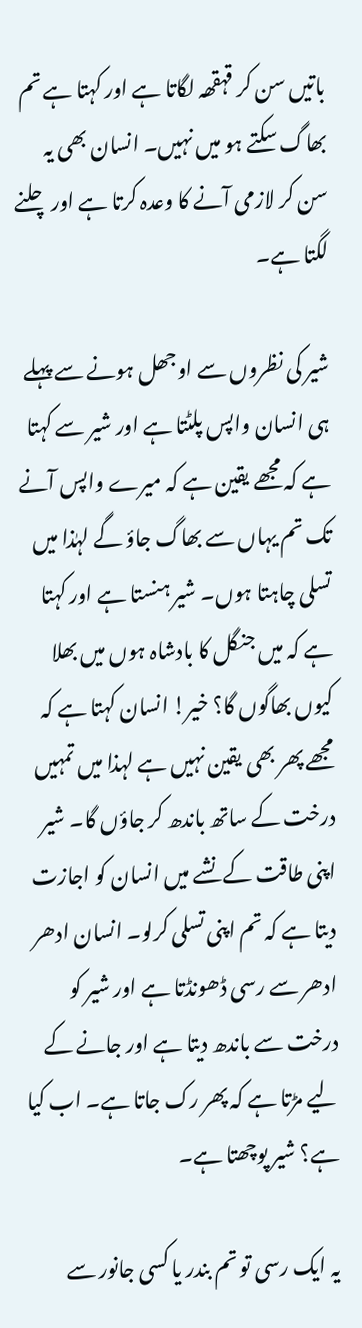باتیں سن کر قہقھہ لگاتا ہے اور کہتا ہے تم بھاگ سکتے ہو میں نہیں۔ انسان بھی یہ سن کر لازمی آنے کا وعدہ کرتا ہے اور چلنے لگتا ہے۔

شیر کی نظروں سے اوجھل ہونے سے پہلے ہی انسان واپس پلٹتا ہے اور شیر سے کہتا ہے کہ مجھے یقین ہے کہ میرے واپس آنے تک تم یہاں سے بھاگ جاؤ گے لہٰذا میں تسلی چاہتا ہوں۔ شیر ہنستا ہے اور کہتا ہے کہ میں جنگل کا بادشاہ ہوں میں بھلا کیوں بھاگوں گا؟ خیر! انسان کہتا ہے کہ مجھے پھر بھی یقین نہیں ہے لہذا میں تمہیں درخت کے ساتھ باندھ کر جاؤں گا۔ شیر اپنی طاقت کے نشے میں انسان کو اجازت دیتا ہے کہ تم اپنی تسلی کرلو۔ انسان ادھر ادھر سے رسی ڈھونڈتا ہے اور شیر کو درخت سے باندھ دیتا ہے اور جانے کے لیے مڑتا ہے کہ پھر رک جاتا ہے۔ اب کیا ہے؟ شیر پوچھتا ہے۔

یہ ایک رسی تو تم بندر یا کسی جانور سے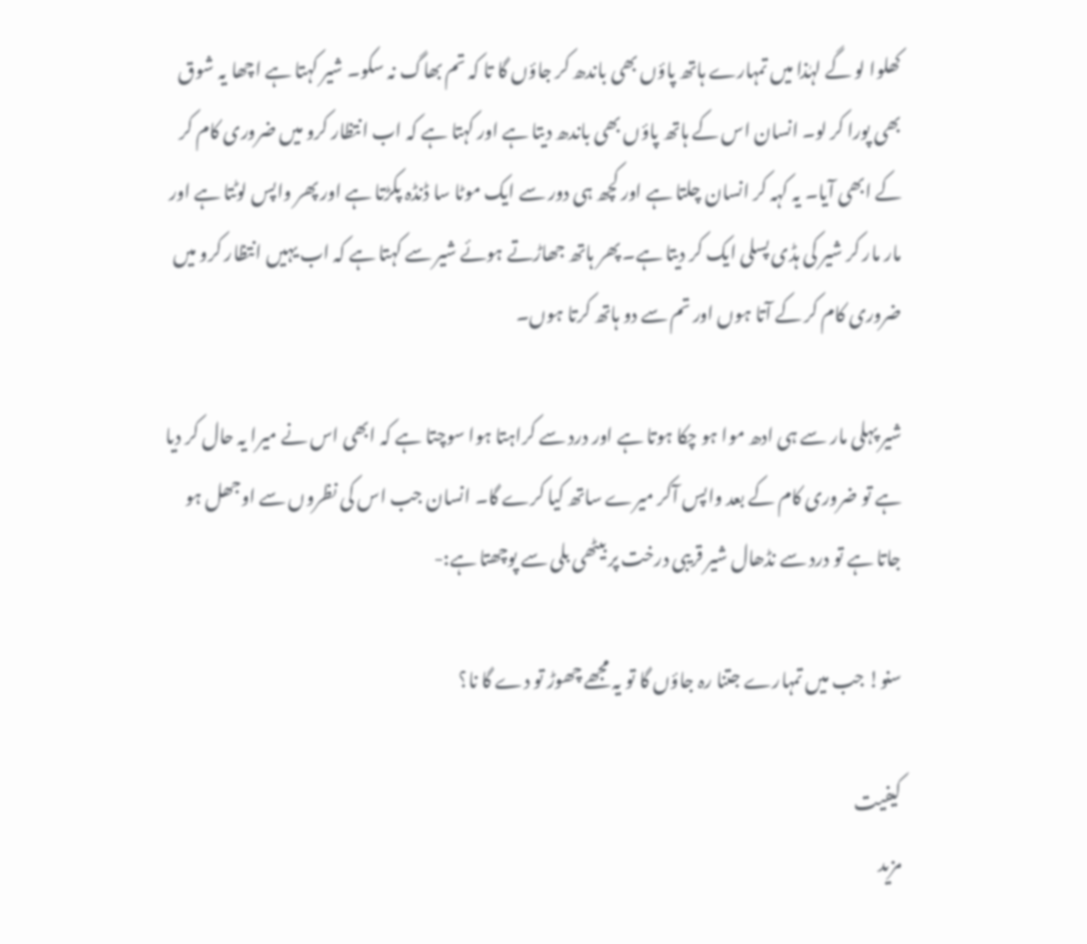کھلوا لو گے لہٰذا میں تمہارے ہاتھ پاؤں بھی باندھ کر جاؤں گا تا کہ تم بھاگ نہ سکو۔ شیر کہتا ہے اچھا یہ شوق بھی پورا کر لو۔ انسان اس کے ہاتھ پاؤں بھی باندھ دیتا ہے اور کہتا ہے کہ اب انتظار کرو میں ضروری کام کر کے ابھی آیا۔ یہ کہہ کر انسان چلتا ہے اور کچھ ہی دور سے ایک موٹا سا ڈنڈہ پکڑتا ہے اور پھر واپس لوٹتا ہے اور مار مار کر شیر کی ہڈی پسلی ایک کر دیتا ہے۔ پھر ہاتھ جھاڑتے ہوئے شیر سے کہتا ہے کہ اب یہیں انتظار کرو میں ضروری کام کر کے آتا ہوں اور تم سے دو ہاتھ کرتا ہوں۔

شیر پہلی مار سے ہی ادھ موا ہو چکا ہوتا ہے اور درد سے کراہتا ہوا سوچتا ہے کہ ابھی اس نے میرا یہ حال کر دیا ہے تو ضروری کام کے بعد واپس آکر میرے ساتھ کیا کرے گا۔ انسان جب اس کی نظروں سے اوجھل ہو جاتا ہے تو درد سے نڈھال شیر قریبی درخت پر بیٹھی بلی سے پوچھتا ہے:-

سنو! جب میں تمہارے جتنا رہ جاؤں گا تو یہ مجھے چھوڑ تو دے گا نا؟

کیفیت
مزید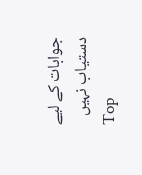جوابات کے لیے دستیاب نہیں
Top